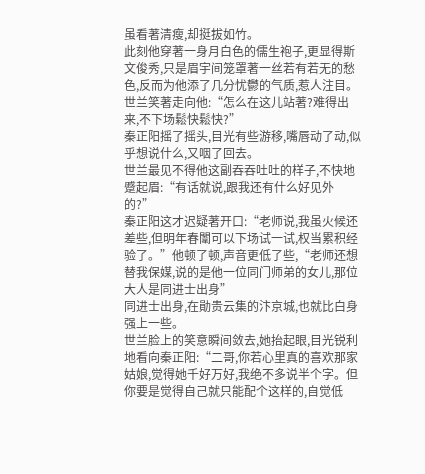虽看著清瘦,却挺拔如竹。
此刻他穿著一身月白色的儒生袍子,更显得斯文俊秀,只是眉宇间笼罩著一丝若有若无的愁色,反而为他添了几分忧鬱的气质,惹人注目。
世兰笑著走向他:“怎么在这儿站著?难得出来,不下场鬆快鬆快?”
秦正阳摇了摇头,目光有些游移,嘴唇动了动,似乎想说什么,又咽了回去。
世兰最见不得他这副吞吞吐吐的样子,不快地蹙起眉:“有话就说,跟我还有什么好见外的?”
秦正阳这才迟疑著开口:“老师说,我虽火候还差些,但明年春闈可以下场试一试,权当累积经验了。”他顿了顿,声音更低了些,“老师还想替我保媒,说的是他一位同门师弟的女儿,那位大人是同进士出身”
同进士出身,在勛贵云集的汴京城,也就比白身强上一些。
世兰脸上的笑意瞬间敛去,她抬起眼,目光锐利地看向秦正阳:“二哥,你若心里真的喜欢那家姑娘,觉得她千好万好,我绝不多说半个字。但你要是觉得自己就只能配个这样的,自觉低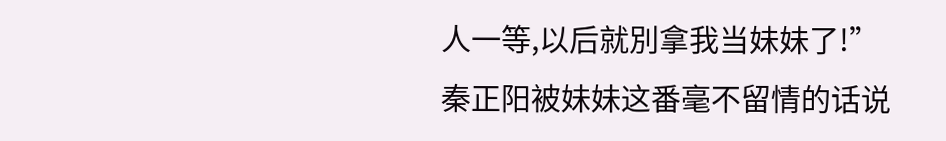人一等,以后就別拿我当妹妹了!”
秦正阳被妹妹这番毫不留情的话说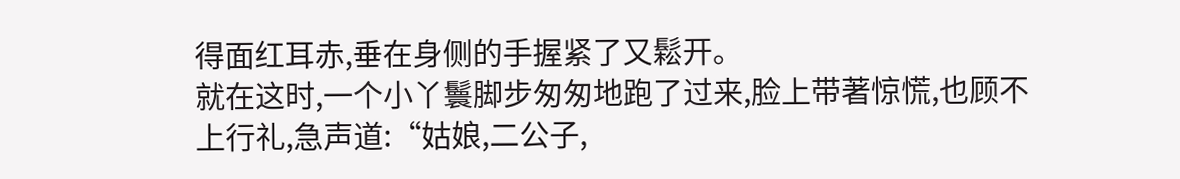得面红耳赤,垂在身侧的手握紧了又鬆开。
就在这时,一个小丫鬟脚步匆匆地跑了过来,脸上带著惊慌,也顾不上行礼,急声道:“姑娘,二公子,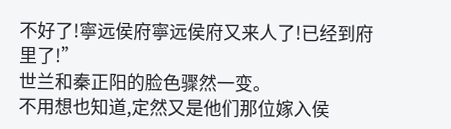不好了!寧远侯府寧远侯府又来人了!已经到府里了!”
世兰和秦正阳的脸色骤然一变。
不用想也知道,定然又是他们那位嫁入侯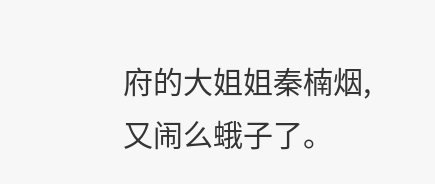府的大姐姐秦楠烟,又闹么蛾子了。